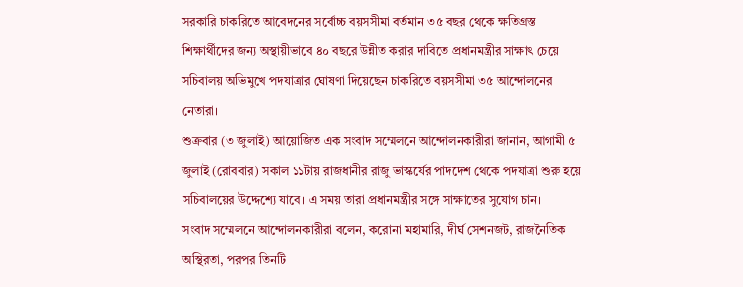সরকারি চাকরিতে আবেদনের সর্বোচ্চ বয়সসীমা বর্তমান ৩৫ বছর থেকে ক্ষতিগ্রস্ত শিক্ষার্থীদের জন্য অস্থায়ীভাবে ৪০ বছরে উন্নীত করার দাবিতে প্রধানমন্ত্রীর সাক্ষাৎ চেয়ে সচিবালয় অভিমুখে পদযাত্রার ঘোষণা দিয়েছেন চাকরিতে বয়সসীমা ৩৫ আন্দোলনের নেতারা।
শুক্রবার (৩ জুলাই) আয়োজিত এক সংবাদ সম্মেলনে আন্দোলনকারীরা জানান, আগামী ৫ জুলাই (রোববার) সকাল ১১টায় রাজধানীর রাজু ভাস্কর্যের পাদদেশ থেকে পদযাত্রা শুরু হয়ে সচিবালয়ের উদ্দেশ্যে যাবে। এ সময় তারা প্রধানমন্ত্রীর সঙ্গে সাক্ষাতের সুযোগ চান।
সংবাদ সম্মেলনে আন্দোলনকারীরা বলেন, করোনা মহামারি, দীর্ঘ সেশনজট, রাজনৈতিক অস্থিরতা, পরপর তিনটি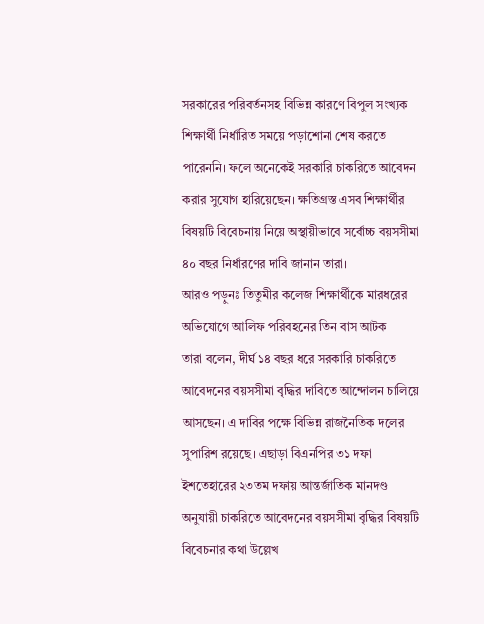সরকারের পরিবর্তনসহ বিভিন্ন কারণে বিপুল সংখ্যক শিক্ষার্থী নির্ধারিত সময়ে পড়াশোনা শেষ করতে পারেননি। ফলে অনেকেই সরকারি চাকরিতে আবেদন করার সুযোগ হারিয়েছেন। ক্ষতিগ্রস্ত এসব শিক্ষার্থীর বিষয়টি বিবেচনায় নিয়ে অস্থায়ীভাবে সর্বোচ্চ বয়সসীমা ৪০ বছর নির্ধারণের দাবি জানান তারা।
আরও পড়ুনঃ তিতুমীর কলেজ শিক্ষার্থীকে মারধরের অভিযোগে আলিফ পরিবহনের তিন বাস আটক
তারা বলেন, দীর্ঘ ১৪ বছর ধরে সরকারি চাকরিতে আবেদনের বয়সসীমা বৃদ্ধির দাবিতে আন্দোলন চালিয়ে আসছেন। এ দাবির পক্ষে বিভিন্ন রাজনৈতিক দলের সুপারিশ রয়েছে। এছাড়া বিএনপির ৩১ দফা ইশতেহারের ২৩তম দফায় আন্তর্জাতিক মানদণ্ড অনুযায়ী চাকরিতে আবেদনের বয়সসীমা বৃদ্ধির বিষয়টি বিবেচনার কথা উল্লেখ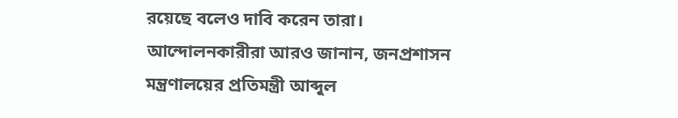রয়েছে বলেও দাবি করেন তারা।
আন্দোলনকারীরা আরও জানান, জনপ্রশাসন মন্ত্রণালয়ের প্রতিমন্ত্রী আব্দুল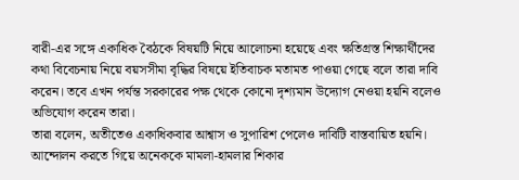বারী-এর সঙ্গে একাধিক বৈঠকে বিষয়টি নিয়ে আলোচনা হয়েছে এবং ক্ষতিগ্রস্ত শিক্ষার্থীদের কথা বিবেচনায় নিয়ে বয়সসীমা বৃদ্ধির বিষয়ে ইতিবাচক মতামত পাওয়া গেছে বলে তারা দাবি করেন। তবে এখন পর্যন্ত সরকারের পক্ষ থেকে কোনো দৃশ্যমান উদ্যোগ নেওয়া হয়নি বলেও অভিযোগ করেন তারা।
তারা বলেন, অতীতেও একাধিকবার আশ্বাস ও সুপারিশ পেলেও দাবিটি বাস্তবায়িত হয়নি। আন্দোলন করতে গিয়ে অনেককে মামলা-হামলার শিকার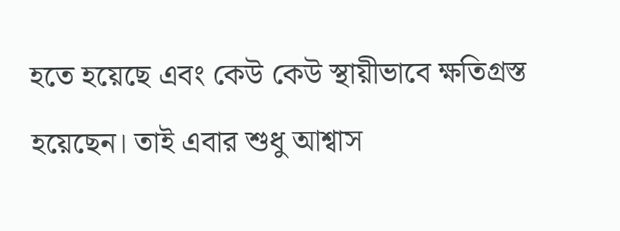হতে হয়েছে এবং কেউ কেউ স্থায়ীভাবে ক্ষতিগ্রস্ত হয়েছেন। তাই এবার শুধু আশ্বাস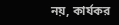নয়, কার্যকর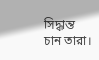সিদ্ধান্ত চান তারা।